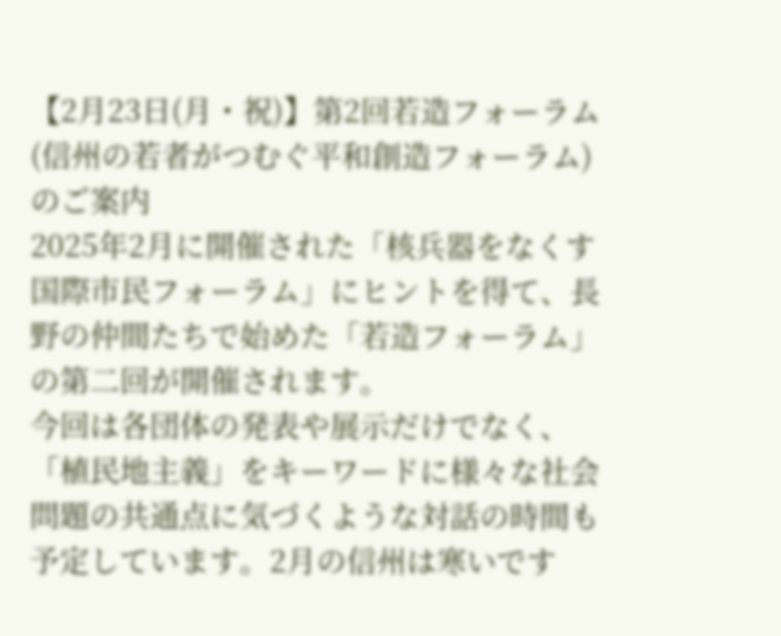【2月23日(月・祝)】第2回若造フォーラム(信州の若者がつむぐ平和創造フォーラム) のご案内
2025年2月に開催された「核兵器をなくす国際市民フォーラム」にヒントを得て、長野の仲間たちで始めた「若造フォーラム」の第二回が開催されます。
今回は各団体の発表や展示だけでなく、「植民地主義」をキーワードに様々な社会問題の共通点に気づくような対話の時間も予定しています。2月の信州は寒いです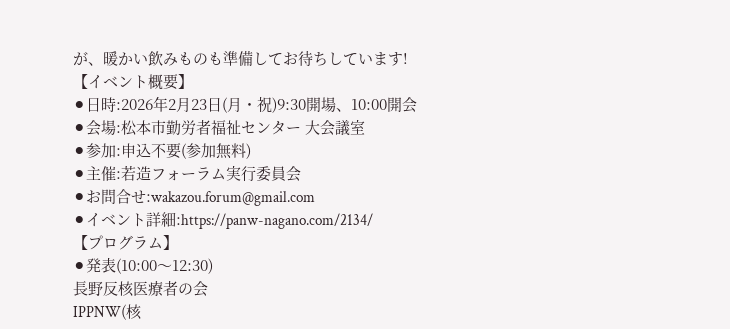が、暖かい飲みものも準備してお待ちしています!
【イベント概要】
⚫日時:2026年2月23日(月・祝)9:30開場、10:00開会
⚫会場:松本市勤労者福祉センター 大会議室
⚫参加:申込不要(参加無料)
⚫主催:若造フォーラム実行委員会
⚫お問合せ:wakazou.forum@gmail.com
⚫イベント詳細:https://panw-nagano.com/2134/
【プログラム】
⚫発表(10:00〜12:30)
長野反核医療者の会
IPPNW(核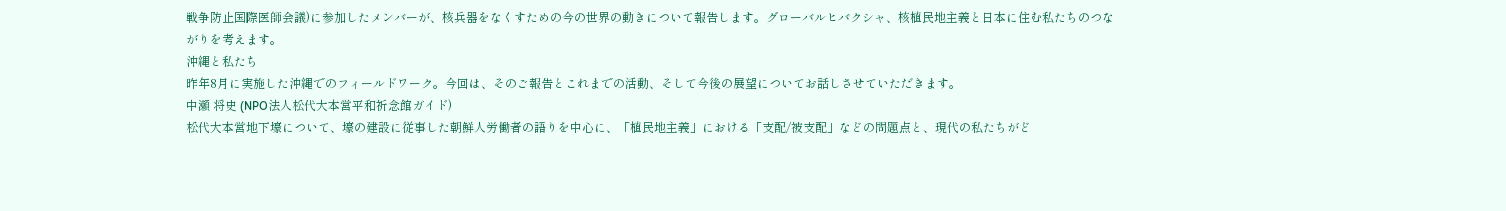戦争防止国際医師会議)に参加したメンバーが、核兵器をなくすための今の世界の動きについて報告します。グローバルヒバクシャ、核植民地主義と日本に住む私たちのつながりを考えます。
沖縄と私たち
昨年8月に実施した沖縄でのフィールドワーク。今回は、そのご報告とこれまでの活動、そして今後の展望についてお話しさせていただきます。
中瀬 将史 (NPO法人松代大本営平和祈念館ガイド)
松代大本営地下壕について、壕の建設に従事した朝鮮人労働者の語りを中心に、「植民地主義」における「支配/被支配」などの問題点と、現代の私たちがど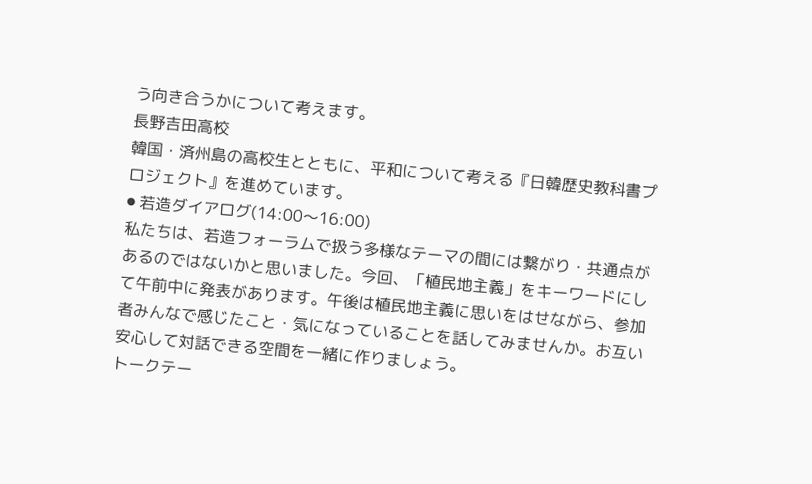う向き合うかについて考えます。
長野吉田高校
韓国・済州島の高校生とともに、平和について考える『日韓歴史教科書プロジェクト』を進めています。
⚫ 若造ダイアログ(14:00〜16:00)
私たちは、若造フォーラムで扱う多様なテーマの間には繋がり・共通点があるのではないかと思いました。今回、「植民地主義」をキーワードにして午前中に発表があります。午後は植民地主義に思いをはせながら、参加者みんなで感じたこと・気になっていることを話してみませんか。お互い安心して対話できる空間を一緒に作りましょう。
トークテー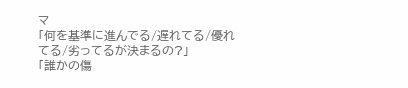マ
「何を基準に進んでる/遅れてる/優れてる/劣ってるが決まるの?」
「誰かの傷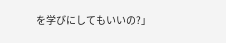を学びにしてもいいの?」